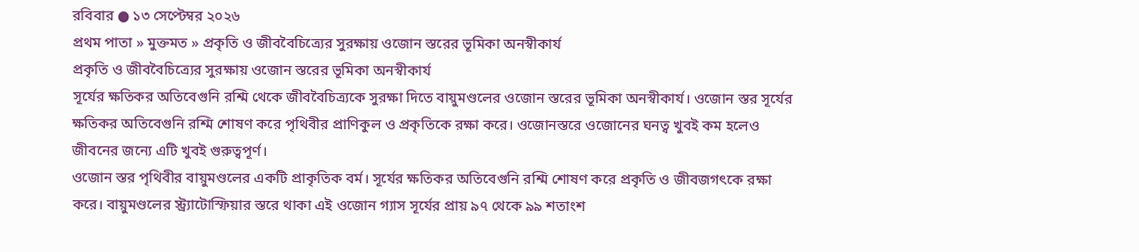রবিবার ● ১৩ সেপ্টেম্বর ২০২৬
প্রথম পাতা » মুক্তমত » প্রকৃতি ও জীববৈচিত্র্যের সুরক্ষায় ওজোন স্তরের ভূমিকা অনস্বীকার্য
প্রকৃতি ও জীববৈচিত্র্যের সুরক্ষায় ওজোন স্তরের ভূমিকা অনস্বীকার্য
সূর্যের ক্ষতিকর অতিবেগুনি রশ্মি থেকে জীববৈচিত্র্যকে সুরক্ষা দিতে বায়ুমণ্ডলের ওজোন স্তরের ভূমিকা অনস্বীকার্য। ওজোন স্তর সূর্যের ক্ষতিকর অতিবেগুনি রশ্মি শোষণ করে পৃথিবীর প্রাণিকুল ও প্রকৃতিকে রক্ষা করে। ওজোনস্তরে ওজোনের ঘনত্ব খুবই কম হলেও জীবনের জন্যে এটি খুবই গুরুত্বপূর্ণ।
ওজোন স্তর পৃথিবীর বায়ুমণ্ডলের একটি প্রাকৃতিক বর্ম। সূর্যের ক্ষতিকর অতিবেগুনি রশ্মি শোষণ করে প্রকৃতি ও জীবজগৎকে রক্ষা করে। বায়ুমণ্ডলের স্ট্র্যাটোস্ফিয়ার স্তরে থাকা এই ওজোন গ্যাস সূর্যের প্রায় ৯৭ থেকে ৯৯ শতাংশ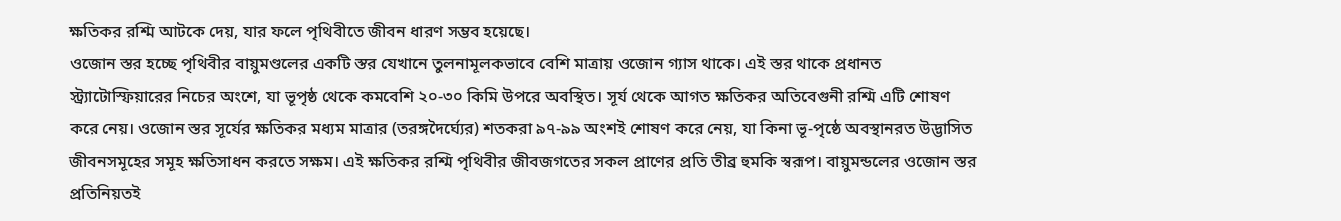ক্ষতিকর রশ্মি আটকে দেয়, যার ফলে পৃথিবীতে জীবন ধারণ সম্ভব হয়েছে।
ওজোন স্তর হচ্ছে পৃথিবীর বায়ুমণ্ডলের একটি স্তর যেখানে তুলনামূলকভাবে বেশি মাত্রায় ওজোন গ্যাস থাকে। এই স্তর থাকে প্রধানত স্ট্র্যাটোস্ফিয়ারের নিচের অংশে, যা ভূপৃষ্ঠ থেকে কমবেশি ২০-৩০ কিমি উপরে অবস্থিত। সূর্য থেকে আগত ক্ষতিকর অতিবেগুনী রশ্মি এটি শোষণ করে নেয়। ওজোন স্তর সূর্যের ক্ষতিকর মধ্যম মাত্রার (তরঙ্গদৈর্ঘ্যের) শতকরা ৯৭-৯৯ অংশই শোষণ করে নেয়, যা কিনা ভূ-পৃষ্ঠে অবস্থানরত উদ্ভাসিত জীবনসমূহের সমূহ ক্ষতিসাধন করতে সক্ষম। এই ক্ষতিকর রশ্মি পৃথিবীর জীবজগতের সকল প্রাণের প্রতি তীব্র হুমকি স্বরূপ। বায়ুমন্ডলের ওজোন স্তর প্রতিনিয়তই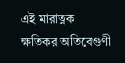এই মারাত্নক ক্ষতিকর অতিবেগুণী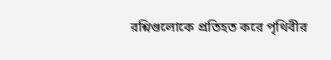রশ্নিগুলোকে প্রতিহত করে পৃথিবীর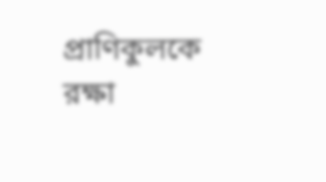প্রাণিকুলকে রক্ষা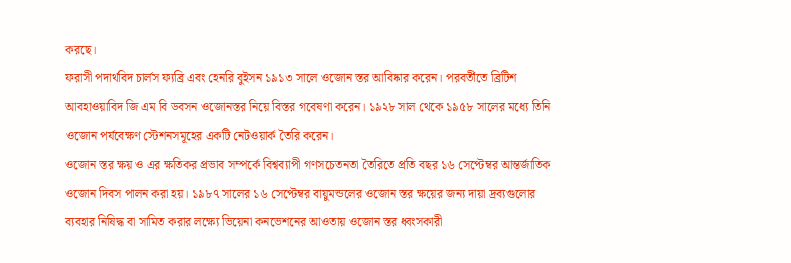করছে।
ফরাসী পদার্থবিদ চার্লস ফ্যব্রি এবং হেনরি বুইসন ১৯১৩ সালে ওজোন স্তর আবিষ্কার করেন। পরবর্তীতে ব্রিটিশ আবহাওয়াবিদ জি এম বি ডবসন ওজোনস্তর নিয়ে বিস্তর গবেষণা করেন। ১৯২৮ সাল থেকে ১৯৫৮ সালের মধ্যে তিনি ওজোন পর্যবেক্ষণ স্টেশনসমূহের একটি নেটওয়ার্ক তৈরি করেন।
ওজোন স্তর ক্ষয় ও এর ক্ষতিকর প্রভাব সম্পর্কে বিশ্বব্যাপী গণসচেতনতা তৈরিতে প্রতি বছর ১৬ সেপ্টেম্বর আন্তর্জাতিক ওজোন দিবস পালন করা হয়। ১৯৮৭ সালের ১৬ সেপ্টেম্বর বায়ুমন্ডলের ওজোন স্তর ক্ষয়ের জন্য দায়া দ্রব্যগুলোর ব্যবহার নিষিদ্ধ বা সামিত করার লক্ষ্যে ভিয়েনা কনভেশনের আওতায় ওজোন স্তর ধ্বংসকারী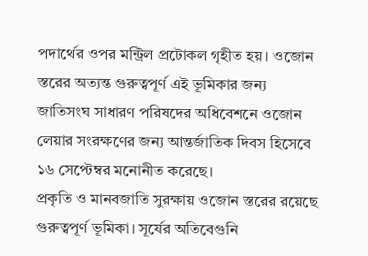পদার্থের ওপর মন্ট্রিল প্রটোকল গৃহীত হয়। ওজোন স্তরের অত্যন্ত গুরুত্বপূর্ণ এই ভূমিকার জন্য জাতিসংঘ সাধারণ পরিষদের অধিবেশনে ওজোন লেয়ার সংরক্ষণের জন্য আন্তর্জাতিক দিবস হিসেবে ১৬ সেপ্টেম্বর মনোনীত করেছে।
প্রকৃতি ও মানবজাতি সুরক্ষায় ওজোন স্তরের রয়েছে গুরুত্বপূর্ণ ভূমিকা। সূর্যের অতিবেগুনি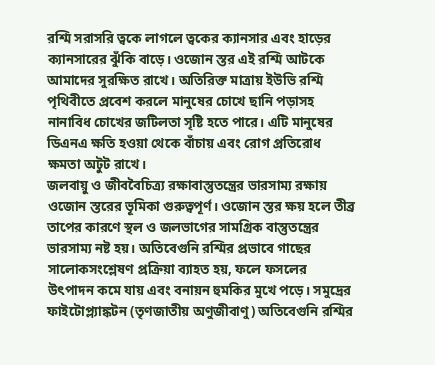রশ্মি সরাসরি ত্বকে লাগলে ত্বকের ক্যানসার এবং হাড়ের ক্যানসারের ঝুঁকি বাড়ে। ওজোন স্তর এই রশ্মি আটকে আমাদের সুরক্ষিত রাখে। অতিরিক্ত মাত্রায় ইউভি রশ্মি পৃথিবীতে প্রবেশ করলে মানুষের চোখে ছানি পড়াসহ নানাবিধ চোখের জটিলতা সৃষ্টি হতে পারে। এটি মানুষের ডিএনএ ক্ষতি হওয়া থেকে বাঁচায় এবং রোগ প্রতিরোধ ক্ষমতা অটুট রাখে।
জলবায়ু ও জীববৈচিত্র্য রক্ষাবাস্তুতন্ত্রের ভারসাম্য রক্ষায় ওজোন স্তরের ভূমিকা গুরুত্বপূর্ণ। ওজোন স্তর ক্ষয় হলে তীব্র তাপের কারণে স্থল ও জলভাগের সামগ্রিক বাস্তুতন্ত্রের ভারসাম্য নষ্ট হয়। অতিবেগুনি রশ্মির প্রভাবে গাছের সালোকসংশ্লেষণ প্রক্রিয়া ব্যাহত হয়, ফলে ফসলের উৎপাদন কমে যায় এবং বনায়ন হুমকির মুখে পড়ে। সমুদ্রের ফাইটোপ্ল্যাঙ্কটন (তৃণজাতীয় অণুজীবাণু) অতিবেগুনি রশ্মির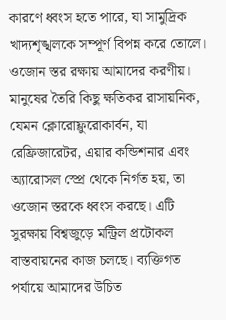কারণে ধ্বংস হতে পারে, যা সামুদ্রিক খাদ্যশৃঙ্খলকে সম্পূর্ণ বিপন্ন করে তোলে।
ওজোন স্তর রক্ষায় আমাদের করণীয়। মানুষের তৈরি কিছু ক্ষতিকর রাসায়নিক, যেমন ক্লোরোফ্লুরোকার্বন, যা রেফ্রিজারেটর, এয়ার কন্ডিশনার এবং অ্যারোসল স্প্রে থেকে নির্গত হয়, তা ওজোন স্তরকে ধ্বংস করছে। এটি সুরক্ষায় বিশ্বজুড়ে মন্ট্রিল প্রটোকল বাস্তবায়নের কাজ চলছে। ব্যক্তিগত পর্যায়ে আমাদের উচিত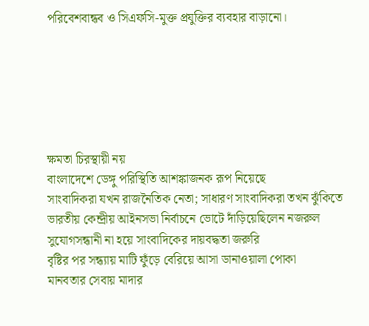পরিবেশবান্ধব ও সিএফসি-মুক্ত প্রযুক্তির ব্যবহার বাড়ানো।






ক্ষমতা চিরস্থায়ী নয়
বাংলাদেশে ডেঙ্গু পরিস্থিতি আশঙ্কাজনক রূপ নিয়েছে
সাংবাদিকরা যখন রাজনৈতিক নেতা; সাধারণ সাংবাদিকরা তখন ঝুঁকিতে
ভারতীয় কেন্দ্রীয় আইনসভা নির্বাচনে ভোটে দাঁড়িয়েছিলেন নজরুল
সুযোগসন্ধানী না হয়ে সাংবাদিকের দায়বদ্ধতা জরুরি
বৃষ্টির পর সন্ধ্যায় মাটি ফুঁড়ে বেরিয়ে আসা ডানাওয়ালা পোকা
মানবতার সেবায় মাদার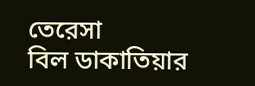তেরেসা
বিল ডাকাতিয়ার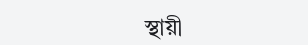স্থায়ী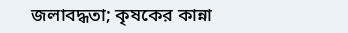জলাবদ্ধতা; কৃষকের কান্না